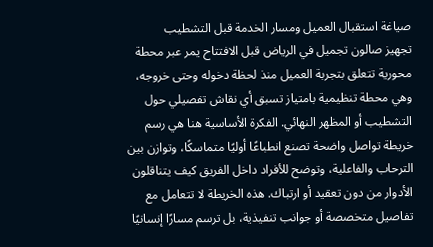صياغة استقبال العميل ومسار الخدمة قبل التشطيب
تجهيز صالون تجميل في الرياض قبل الافتتاح يمر عبر محطة محورية تتعلق بتجربة العميل منذ لحظة دخوله وحتى خروجه، وهي محطة تنظيمية بامتياز تسبق أي نقاش تفصيلي حول التشطيب أو المظهر النهائي. الفكرة الأساسية هنا هي رسم خريطة تواصل واضحة تصنع انطباعًا أوليًا متماسكًا، وتوازن بين الترحاب والفاعلية، وتوضح للأفراد داخل الفريق كيف يتناقلون الأدوار من دون تعقيد أو ارتباك. هذه الخريطة لا تتعامل مع تفاصيل متخصصة أو جوانب تنفيذية، بل ترسم مسارًا إنسانيًا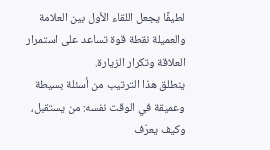لطيفًا يجعل اللقاء الأول بين العلامة والعميلة نقطة قوة تساعد على استمرار العلاقة وتكرار الزيارة.
ينطلق هذا الترتيب من أسئلة بسيطة وعميقة في الوقت نفسه: من يستقبل، وكيف يعرّف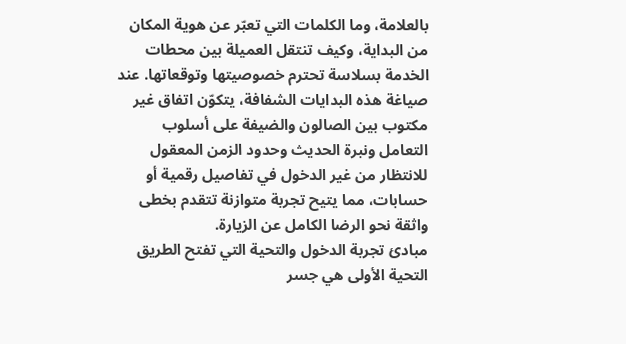بالعلامة، وما الكلمات التي تعبّر عن هوية المكان من البداية، وكيف تنتقل العميلة بين محطات الخدمة بسلاسة تحترم خصوصيتها وتوقعاتها. عند صياغة هذه البدايات الشفافة، يتكوّن اتفاق غير مكتوب بين الصالون والضيفة على أسلوب التعامل ونبرة الحديث وحدود الزمن المعقول للانتظار من غير الدخول في تفاصيل رقمية أو حسابات، مما يتيح تجربة متوازنة تتقدم بخطى واثقة نحو الرضا الكامل عن الزيارة.
مبادئ تجربة الدخول والتحية التي تفتح الطريق
التحية الأولى هي جسر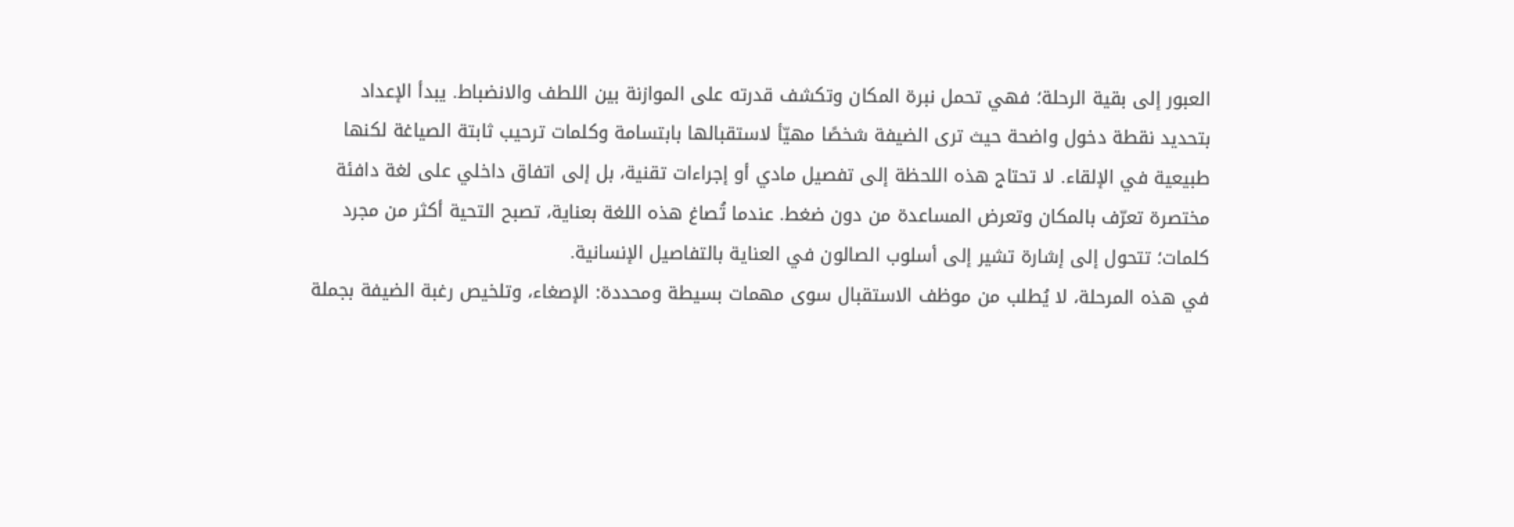العبور إلى بقية الرحلة؛ فهي تحمل نبرة المكان وتكشف قدرته على الموازنة بين اللطف والانضباط. يبدأ الإعداد بتحديد نقطة دخول واضحة حيث ترى الضيفة شخصًا مهيّأ لاستقبالها بابتسامة وكلمات ترحيب ثابتة الصياغة لكنها طبيعية في الإلقاء. لا تحتاج هذه اللحظة إلى تفصيل مادي أو إجراءات تقنية، بل إلى اتفاق داخلي على لغة دافئة مختصرة تعرّف بالمكان وتعرض المساعدة من دون ضغط. عندما تُصاغ هذه اللغة بعناية، تصبح التحية أكثر من مجرد كلمات؛ تتحول إلى إشارة تشير إلى أسلوب الصالون في العناية بالتفاصيل الإنسانية.
في هذه المرحلة، لا يُطلب من موظف الاستقبال سوى مهمات بسيطة ومحددة: الإصغاء، وتلخيص رغبة الضيفة بجملة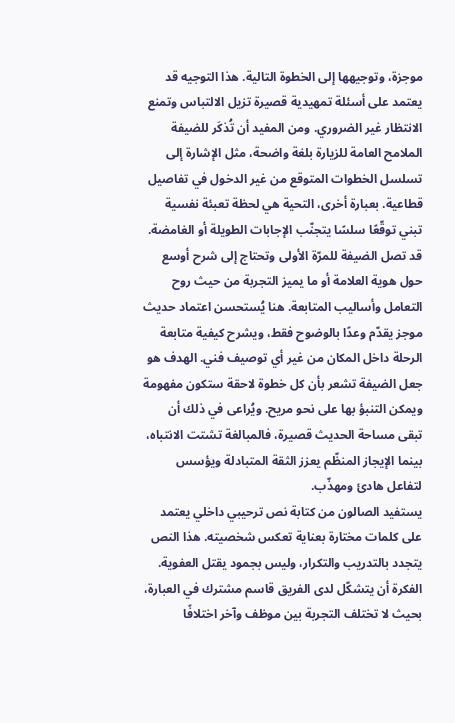موجزة، وتوجيهها إلى الخطوة التالية. هذا التوجيه قد يعتمد على أسئلة تمهيدية قصيرة تزيل الالتباس وتمنع الانتظار غير الضروري. ومن المفيد أن تُذكَر للضيفة الملامح العامة للزيارة بلغة واضحة، مثل الإشارة إلى تسلسل الخطوات المتوقع من غير الدخول في تفاصيل قطاعية. بعبارة أخرى، التحية هي لحظة تعبئة نفسية تبني توقّعًا سلسًا يتجنّب الإجابات الطويلة أو الغامضة.
قد تصل الضيفة للمرّة الأولى وتحتاج إلى شرح أوسع حول هوية العلامة أو ما يميز التجربة من حيث روح التعامل وأساليب المتابعة. هنا يُستحسن اعتماد حديث موجز يقدّم وعدًا بالوضوح فقط، ويشرح كيفية متابعة الرحلة داخل المكان من غير أي توصيف فني. الهدف هو جعل الضيفة تشعر بأن كل خطوة لاحقة ستكون مفهومة ويمكن التنبؤ بها على نحو مريح. ويُراعى في ذلك أن تبقى مساحة الحديث قصيرة، فالمبالغة تشتت الانتباه، بينما الإيجاز المنظّم يعزز الثقة المتبادلة ويؤسس لتفاعل هادئ ومهذّب.
يستفيد الصالون من كتابة نص ترحيبي داخلي يعتمد على كلمات مختارة بعناية تعكس شخصيته. هذا النص يتجدد بالتدريب والتكرار، وليس بجمود يقتل العفوية. الفكرة أن يتشكّل لدى الفريق قاسم مشترك في العبارة، بحيث لا تختلف التجربة بين موظف وآخر اختلافًا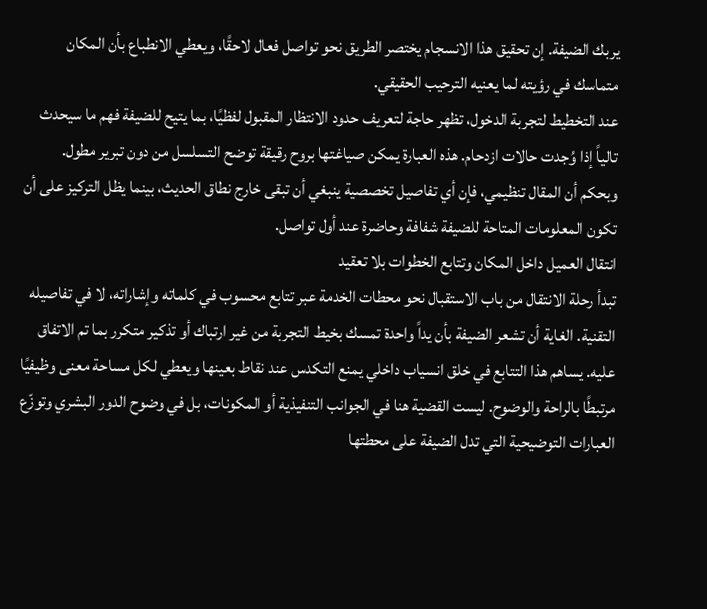يربك الضيفة. إن تحقيق هذا الانسجام يختصر الطريق نحو تواصل فعال لاحقًا، ويعطي الانطباع بأن المكان متماسك في رؤيته لما يعنيه الترحيب الحقيقي.
عند التخطيط لتجربة الدخول، تظهر حاجة لتعريف حدود الانتظار المقبول لفظيًا، بما يتيح للضيفة فهم ما سيحدث تالياً إذا وُجدت حالات ازدحام. هذه العبارة يمكن صياغتها بروح رقيقة توضح التسلسل من دون تبرير مطول. وبحكم أن المقال تنظيمي، فإن أي تفاصيل تخصصية ينبغي أن تبقى خارج نطاق الحديث، بينما يظل التركيز على أن تكون المعلومات المتاحة للضيفة شفافة وحاضرة عند أول تواصل.
انتقال العميل داخل المكان وتتابع الخطوات بلا تعقيد
تبدأ رحلة الانتقال من باب الاستقبال نحو محطات الخدمة عبر تتابع محسوب في كلماته وإشاراته، لا في تفاصيله التقنية. الغاية أن تشعر الضيفة بأن يداً واحدة تمسك بخيط التجربة من غير ارتباك أو تذكير متكرر بما تم الاتفاق عليه. يساهم هذا التتابع في خلق انسياب داخلي يمنع التكدس عند نقاط بعينها ويعطي لكل مساحة معنى وظيفيًا مرتبطًا بالراحة والوضوح. ليست القضية هنا في الجوانب التنفيذية أو المكونات، بل في وضوح الدور البشري وتوزّع العبارات التوضيحية التي تدل الضيفة على محطتها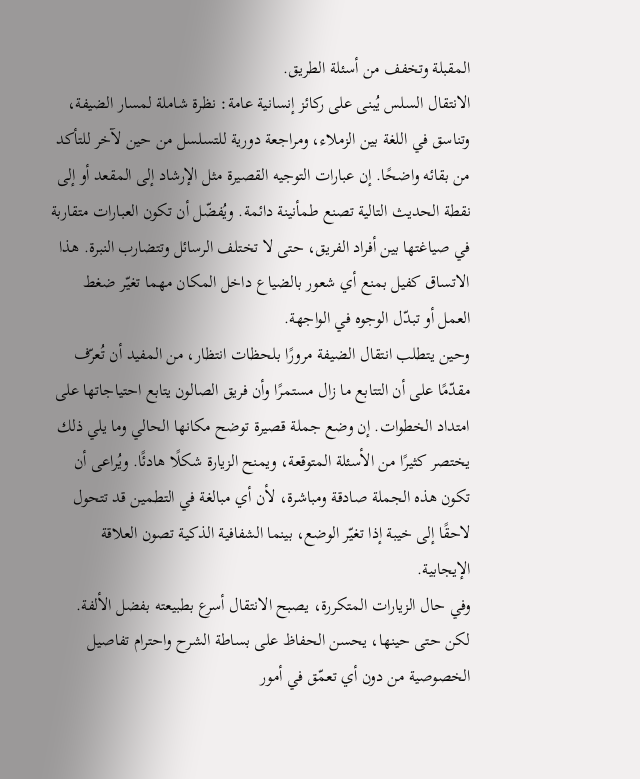المقبلة وتخفف من أسئلة الطريق.
الانتقال السلس يُبنى على ركائز إنسانية عامة: نظرة شاملة لمسار الضيفة، وتناسق في اللغة بين الزملاء، ومراجعة دورية للتسلسل من حين لآخر للتأكد من بقائه واضحًا. إن عبارات التوجيه القصيرة مثل الإرشاد إلى المقعد أو إلى نقطة الحديث التالية تصنع طمأنينة دائمة. ويُفضّل أن تكون العبارات متقاربة في صياغتها بين أفراد الفريق، حتى لا تختلف الرسائل وتتضارب النبرة. هذا الاتساق كفيل بمنع أي شعور بالضياع داخل المكان مهما تغيّر ضغط العمل أو تبدّل الوجوه في الواجهة.
وحين يتطلب انتقال الضيفة مرورًا بلحظات انتظار، من المفيد أن تُعرّف مقدّمًا على أن التتابع ما زال مستمرًا وأن فريق الصالون يتابع احتياجاتها على امتداد الخطوات. إن وضع جملة قصيرة توضح مكانها الحالي وما يلي ذلك يختصر كثيرًا من الأسئلة المتوقعة، ويمنح الزيارة شكلًا هادئًا. ويُراعى أن تكون هذه الجملة صادقة ومباشرة، لأن أي مبالغة في التطمين قد تتحول لاحقًا إلى خيبة إذا تغيّر الوضع، بينما الشفافية الذكية تصون العلاقة الإيجابية.
وفي حال الزيارات المتكررة، يصبح الانتقال أسرع بطبيعته بفضل الألفة. لكن حتى حينها، يحسن الحفاظ على بساطة الشرح واحترام تفاصيل الخصوصية من دون أي تعمّق في أمور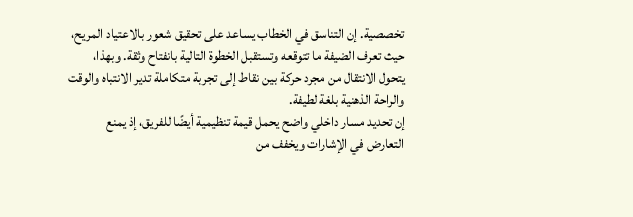تخصصية. إن التناسق في الخطاب يساعد على تحقيق شعور بالاعتياد المريح، حيث تعرف الضيفة ما تتوقعه وتستقبل الخطوة التالية بانفتاح وثقة. وبهذا، يتحول الانتقال من مجرد حركة بين نقاط إلى تجربة متكاملة تدير الانتباه والوقت والراحة الذهنية بلغة لطيفة.
إن تحديد مسار داخلي واضح يحمل قيمة تنظيمية أيضًا للفريق، إذ يمنع التعارض في الإشارات ويخفف من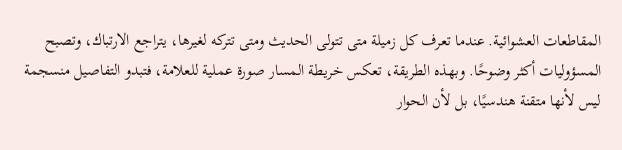المقاطعات العشوائية. عندما تعرف كل زميلة متى تتولى الحديث ومتى تتركه لغيرها، يتراجع الارتباك، وتصبح المسؤوليات أكثر وضوحًا. وبهذه الطريقة، تعكس خريطة المسار صورة عملية للعلامة، فتبدو التفاصيل منسجمة ليس لأنها متقنة هندسيًا، بل لأن الحوار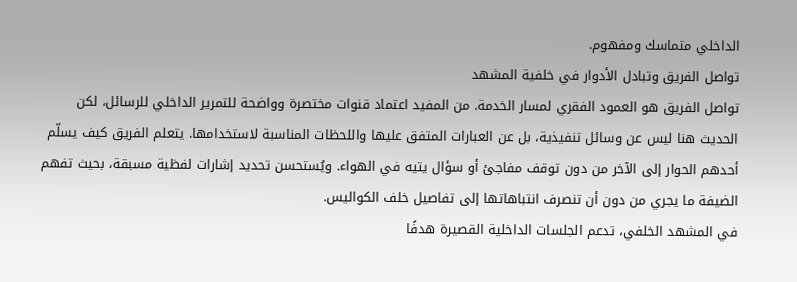الداخلي متماسك ومفهوم.
تواصل الفريق وتبادل الأدوار في خلفية المشهد
تواصل الفريق هو العمود الفقري لمسار الخدمة. من المفيد اعتماد قنوات مختصرة وواضحة للتمرير الداخلي للرسائل، لكن الحديث هنا ليس عن وسائل تنفيذية، بل عن العبارات المتفق عليها واللحظات المناسبة لاستخدامها. يتعلم الفريق كيف يسلّم أحدهم الحوار إلى الآخر من دون توقف مفاجئ أو سؤال يتيه في الهواء. ويُستحسن تحديد إشارات لفظية مسبقة، بحيث تفهم الضيفة ما يجري من دون أن تنصرف انتباهاتها إلى تفاصيل خلف الكواليس.
في المشهد الخلفي، تدعم الجلسات الداخلية القصيرة هدفًا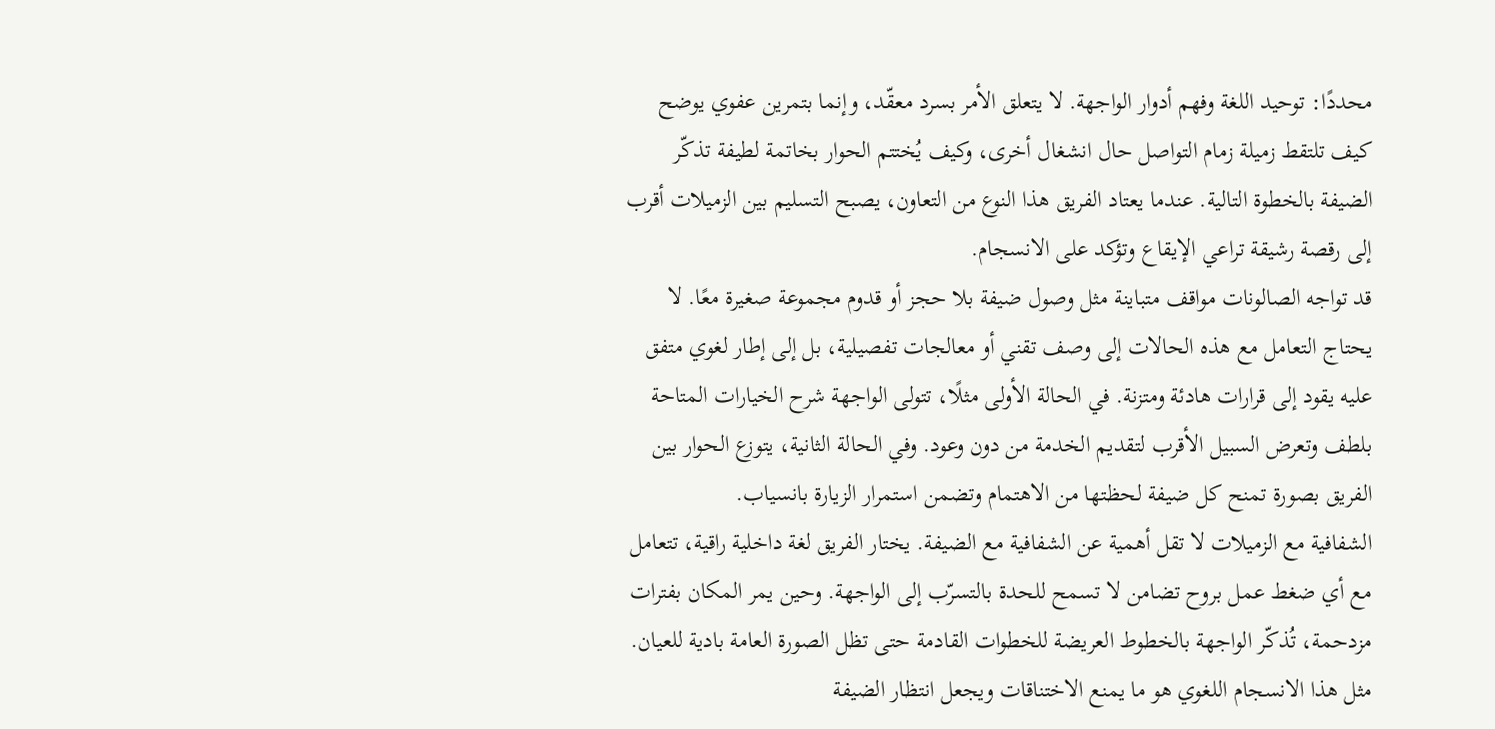محددًا: توحيد اللغة وفهم أدوار الواجهة. لا يتعلق الأمر بسرد معقّد، وإنما بتمرين عفوي يوضح كيف تلتقط زميلة زمام التواصل حال انشغال أخرى، وكيف يُختتم الحوار بخاتمة لطيفة تذكّر الضيفة بالخطوة التالية. عندما يعتاد الفريق هذا النوع من التعاون، يصبح التسليم بين الزميلات أقرب إلى رقصة رشيقة تراعي الإيقاع وتؤكد على الانسجام.
قد تواجه الصالونات مواقف متباينة مثل وصول ضيفة بلا حجز أو قدوم مجموعة صغيرة معًا. لا يحتاج التعامل مع هذه الحالات إلى وصف تقني أو معالجات تفصيلية، بل إلى إطار لغوي متفق عليه يقود إلى قرارات هادئة ومتزنة. في الحالة الأولى مثلًا، تتولى الواجهة شرح الخيارات المتاحة بلطف وتعرض السبيل الأقرب لتقديم الخدمة من دون وعود. وفي الحالة الثانية، يتوزع الحوار بين الفريق بصورة تمنح كل ضيفة لحظتها من الاهتمام وتضمن استمرار الزيارة بانسياب.
الشفافية مع الزميلات لا تقل أهمية عن الشفافية مع الضيفة. يختار الفريق لغة داخلية راقية، تتعامل مع أي ضغط عمل بروح تضامن لا تسمح للحدة بالتسرّب إلى الواجهة. وحين يمر المكان بفترات مزدحمة، تُذكّر الواجهة بالخطوط العريضة للخطوات القادمة حتى تظل الصورة العامة بادية للعيان. مثل هذا الانسجام اللغوي هو ما يمنع الاختناقات ويجعل انتظار الضيفة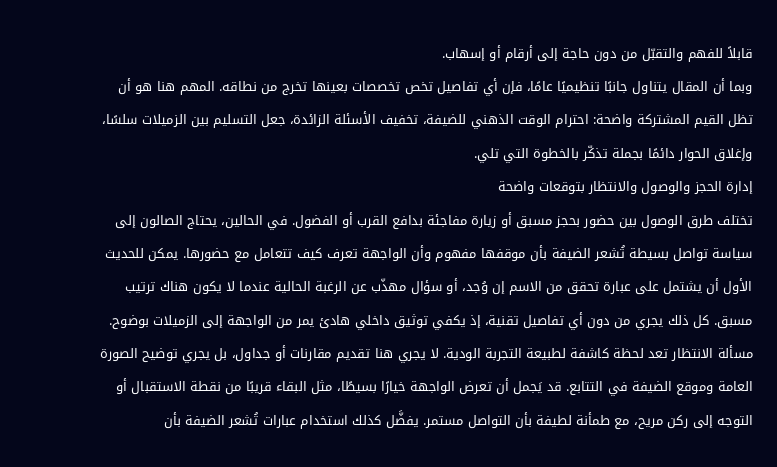قابلاً للفهم والتقبّل من دون حاجة إلى أرقام أو إسهاب.
وبما أن المقال يتناول جانبًا تنظيميًا عامًا، فإن أي تفاصيل تخص تخصصات بعينها تخرج من نطاقه. المهم هنا هو أن تظل القيم المشتركة واضحة: احترام الوقت الذهني للضيفة، تخفيف الأسئلة الزائدة، جعل التسليم بين الزميلات سلسًا، وإغلاق الحوار دائمًا بجملة تذكّر بالخطوة التي تلي.
إدارة الحجز والوصول والانتظار بتوقعات واضحة
تختلف طرق الوصول بين حضور بحجز مسبق أو زيارة مفاجئة بدافع القرب أو الفضول. في الحالين، يحتاج الصالون إلى سياسة تواصل بسيطة تُشعر الضيفة بأن موقفها مفهوم وأن الواجهة تعرف كيف تتعامل مع حضورها. يمكن للحديث الأول أن يشتمل على عبارة تحقق من الاسم إن وُجد، أو سؤال مهذّب عن الرغبة الحالية عندما لا يكون هناك ترتيب مسبق. كل ذلك يجري من دون أي تفاصيل تقنية، إذ يكفي توثيق داخلي هادئ يمر من الواجهة إلى الزميلات بوضوح.
مسألة الانتظار تعد لحظة كاشفة لطبيعة التجربة الودية. لا يجري هنا تقديم مقارنات أو جداول، بل يجري توضيح الصورة العامة وموقع الضيفة في التتابع. قد يَجمل أن تعرض الواجهة خيارًا بسيطًا، مثل البقاء قريبًا من نقطة الاستقبال أو التوجه إلى ركن مريح، مع طمأنة لطيفة بأن التواصل مستمر. يفضَّل كذلك استخدام عبارات تُشعر الضيفة بأن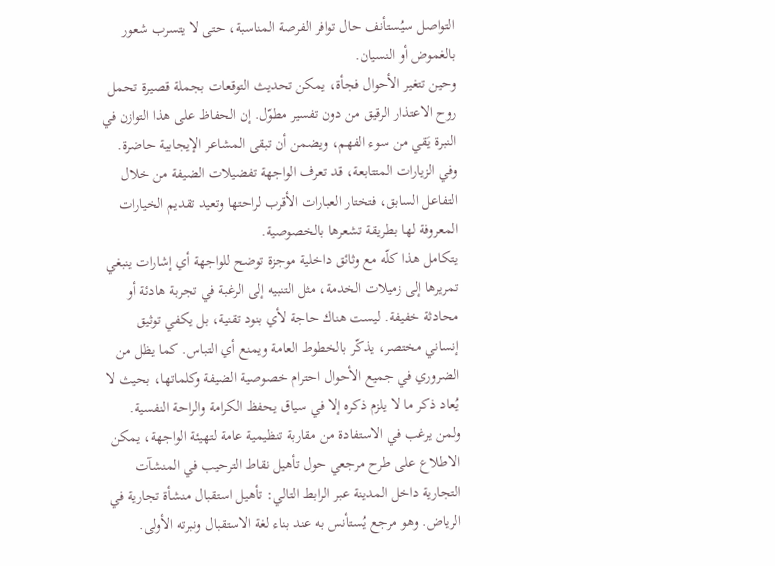التواصل سيُستأنف حال توافر الفرصة المناسبة، حتى لا يتسرب شعور بالغموض أو النسيان.
وحين تتغير الأحوال فجأة، يمكن تحديث التوقعات بجملة قصيرة تحمل روح الاعتذار الرقيق من دون تفسير مطوّل. إن الحفاظ على هذا التوازن في النبرة يَقي من سوء الفهم، ويضمن أن تبقى المشاعر الإيجابية حاضرة. وفي الزيارات المتتابعة، قد تعرف الواجهة تفضيلات الضيفة من خلال التفاعل السابق، فتختار العبارات الأقرب لراحتها وتعيد تقديم الخيارات المعروفة لها بطريقة تشعرها بالخصوصية.
يتكامل هذا كلّه مع وثائق داخلية موجزة توضح للواجهة أي إشارات ينبغي تمريرها إلى زميلات الخدمة، مثل التنبيه إلى الرغبة في تجربة هادئة أو محادثة خفيفة. ليست هناك حاجة لأي بنود تقنية، بل يكفي توثيق إنساني مختصر، يذكّر بالخطوط العامة ويمنع أي التباس. كما يظل من الضروري في جميع الأحوال احترام خصوصية الضيفة وكلماتها، بحيث لا يُعاد ذكر ما لا يلزم ذكره إلا في سياق يحفظ الكرامة والراحة النفسية.
ولمن يرغب في الاستفادة من مقاربة تنظيمية عامة لتهيئة الواجهة، يمكن الاطلاع على طرح مرجعي حول تأهيل نقاط الترحيب في المنشآت التجارية داخل المدينة عبر الرابط التالي: تأهيل استقبال منشأة تجارية في الرياض. وهو مرجع يُستأنس به عند بناء لغة الاستقبال ونبرته الأولى.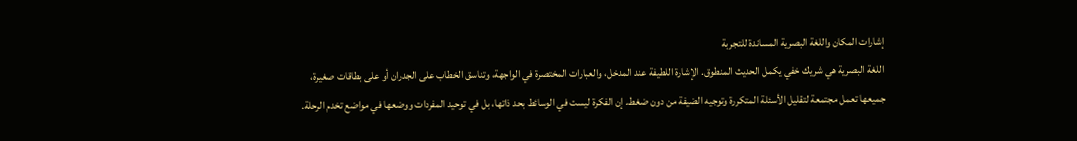إشارات المكان واللغة البصرية المساندة للتجربة
اللغة البصرية هي شريك خفي يكمل الحديث المنطوق. الإشارة اللطيفة عند المدخل، والعبارات المختصرة في الواجهة، وتناسق الخطاب على الجدران أو على بطاقات صغيرة، جميعها تعمل مجتمعة لتقليل الأسئلة المتكررة وتوجيه الضيفة من دون ضغط. إن الفكرة ليست في الوسائط بحد ذاتها، بل في توحيد المفردات ووضعها في مواضع تخدم الرحلة.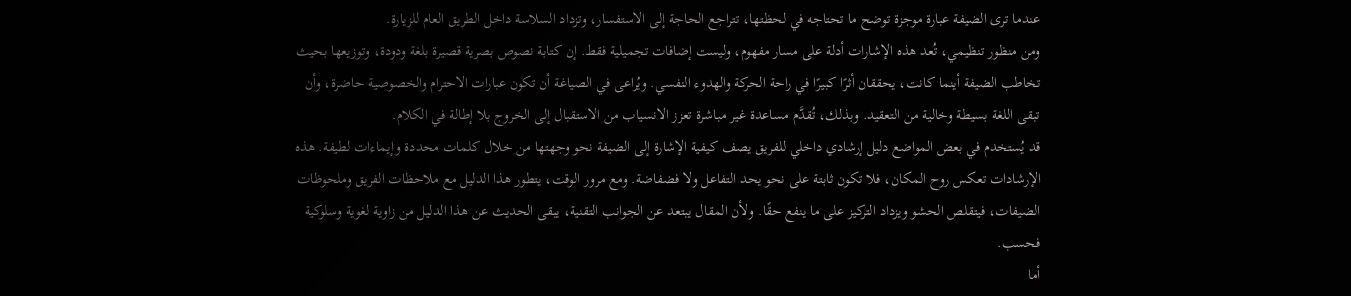عندما ترى الضيفة عبارة موجزة توضح ما تحتاجه في لحظتها، تتراجع الحاجة إلى الاستفسار، وتزداد السلاسة داخل الطريق العام للزيارة.
ومن منظور تنظيمي، تُعد هذه الإشارات أدلة على مسار مفهوم، وليست إضافات تجميلية فقط. إن كتابة نصوص بصرية قصيرة بلغة ودودة، وتوزيعها بحيث تخاطب الضيفة أينما كانت، يحققان أثرًا كبيرًا في راحة الحركة والهدوء النفسي. ويُراعى في الصياغة أن تكون عبارات الاحترام والخصوصية حاضرة، وأن تبقى اللغة بسيطة وخالية من التعقيد. وبذلك، تُقدَّم مساعدة غير مباشرة تعزز الانسياب من الاستقبال إلى الخروج بلا إطالة في الكلام.
قد يُستخدم في بعض المواضع دليل إرشادي داخلي للفريق يصف كيفية الإشارة إلى الضيفة نحو وجهتها من خلال كلمات محددة وإيماءات لطيفة. هذه الإرشادات تعكس روح المكان، فلا تكون ثابتة على نحو يحد التفاعل ولا فضفاضة. ومع مرور الوقت، يتطور هذا الدليل مع ملاحظات الفريق وملحوظات الضيفات، فيتقلص الحشو ويزداد التركيز على ما ينفع حقًا. ولأن المقال يبتعد عن الجوانب التقنية، يبقى الحديث عن هذا الدليل من زاوية لغوية وسلوكية فحسب.
أما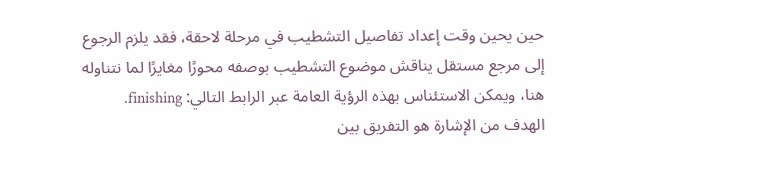حين يحين وقت إعداد تفاصيل التشطيب في مرحلة لاحقة، فقد يلزم الرجوع إلى مرجع مستقل يناقش موضوع التشطيب بوصفه محورًا مغايرًا لما نتناوله هنا، ويمكن الاستئناس بهذه الرؤية العامة عبر الرابط التالي: finishing. الهدف من الإشارة هو التفريق بين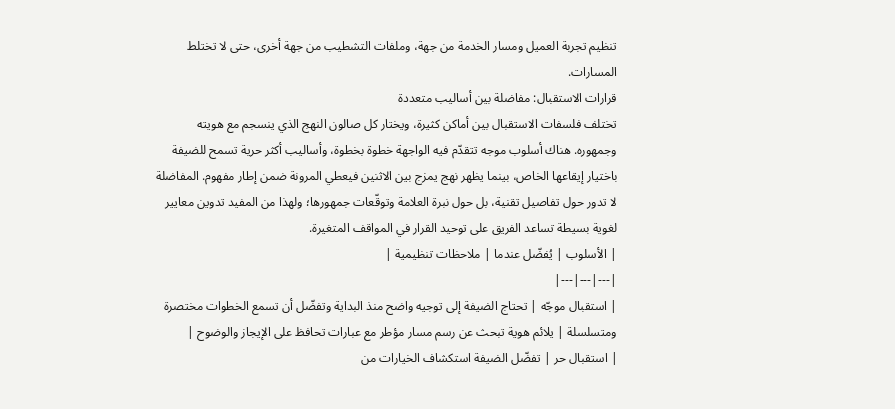تنظيم تجربة العميل ومسار الخدمة من جهة، وملفات التشطيب من جهة أخرى، حتى لا تختلط المسارات.
قرارات الاستقبال: مفاضلة بين أساليب متعددة
تختلف فلسفات الاستقبال بين أماكن كثيرة، ويختار كل صالون النهج الذي ينسجم مع هويته وجمهوره. هناك أسلوب موجه تتقدّم فيه الواجهة خطوة بخطوة، وأساليب أكثر حرية تسمح للضيفة باختيار إيقاعها الخاص، بينما يظهر نهج يمزج بين الاثنين فيعطي المرونة ضمن إطار مفهوم. المفاضلة لا تدور حول تفاصيل تقنية، بل حول نبرة العلامة وتوقّعات جمهورها؛ ولهذا من المفيد تدوين معايير لغوية بسيطة تساعد الفريق على توحيد القرار في المواقف المتغيرة.
| الأسلوب | يُفضّل عندما | ملاحظات تنظيمية |
|---|---|---|
| استقبال موجّه | تحتاج الضيفة إلى توجيه واضح منذ البداية وتفضّل أن تسمع الخطوات مختصرة ومتسلسلة | يلائم هوية تبحث عن رسم مسار مؤطر مع عبارات تحافظ على الإيجاز والوضوح |
| استقبال حر | تفضّل الضيفة استكشاف الخيارات من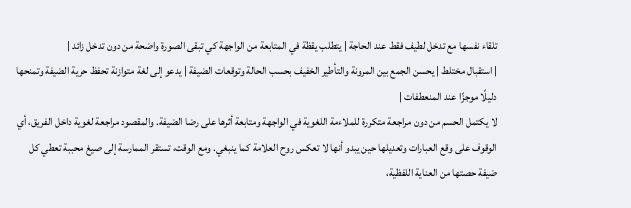تلقاء نفسها مع تدخل لطيف فقط عند الحاجة | يتطلب يقظة في المتابعة من الواجهة كي تبقى الصورة واضحة من دون تدخل زائد |
| استقبال مختلط | يحسن الجمع بين المرونة والتأطير الخفيف بحسب الحالة وتوقعات الضيفة | يدعو إلى لغة متوازنة تحفظ حرية الضيفة وتمنحها دليلًا موجزًا عند المنعطفات |
لا يكتمل الحسم من دون مراجعة متكررة للملاءمة اللغوية في الواجهة ومتابعة أثرها على رضا الضيفة. والمقصود مراجعة لغوية داخل الفريق، أي الوقوف على وقع العبارات وتعديلها حين يبدو أنها لا تعكس روح العلامة كما ينبغي. ومع الوقت، تستقر الممارسة إلى صيغ محببة تعطي كل ضيفة حصتها من العناية اللفظية،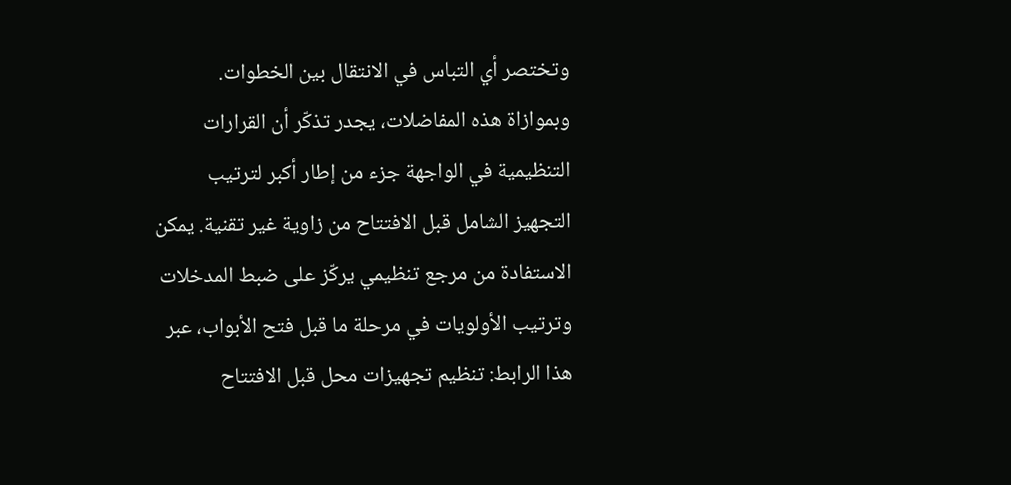وتختصر أي التباس في الانتقال بين الخطوات.
وبموازاة هذه المفاضلات، يجدر تذكّر أن القرارات التنظيمية في الواجهة جزء من إطار أكبر لترتيب التجهيز الشامل قبل الافتتاح من زاوية غير تقنية. يمكن الاستفادة من مرجع تنظيمي يركّز على ضبط المدخلات وترتيب الأولويات في مرحلة ما قبل فتح الأبواب، عبر هذا الرابط: تنظيم تجهيزات محل قبل الافتتاح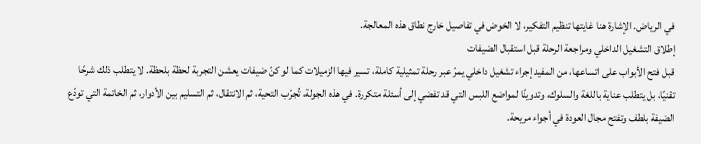في الرياض. الإشارة هنا غايتها تنظيم التفكير، لا الخوض في تفاصيل خارج نطاق هذه المعالجة.
إطلاق التشغيل الداخلي ومراجعة الرحلة قبل استقبال الضيفات
قبل فتح الأبواب على اتساعها، من المفيد إجراء تشغيل داخلي يمرّ عبر رحلة تمثيلية كاملة، تسير فيها الزميلات كما لو كنّ ضيفات يعشن التجربة لحظة بلحظة. لا يتطلب ذلك شرحًا تقنيًا، بل يتطلب عناية باللغة والسلوك، وتدوينًا لمواضع اللبس التي قد تفضي إلى أسئلة متكررة. في هذه الجولة، تُجرّب التحية، ثم الانتقال، ثم التسليم بين الأدوار، ثم الخاتمة التي تودّع الضيفة بلطف وتفتح مجال العودة في أجواء مريحة.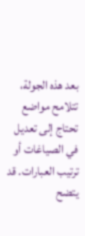بعد هذه الجولة، تتلامح مواضع تحتاج إلى تعديل في الصياغات أو ترتيب العبارات. قد يتضح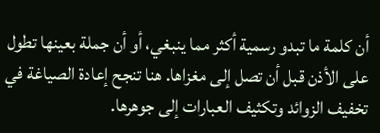أن كلمة ما تبدو رسمية أكثر مما ينبغي، أو أن جملة بعينها تطول على الأذن قبل أن تصل إلى مغزاها. هنا تنجح إعادة الصياغة في تخفيف الزوائد وتكثيف العبارات إلى جوهرها.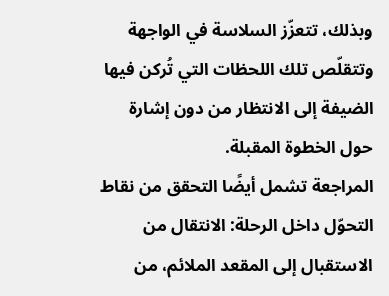وبذلك، تتعزّز السلاسة في الواجهة وتتقلّص تلك اللحظات التي تُركن فيها الضيفة إلى الانتظار من دون إشارة حول الخطوة المقبلة.
المراجعة تشمل أيضًا التحقق من نقاط التحوّل داخل الرحلة: الانتقال من الاستقبال إلى المقعد الملائم، من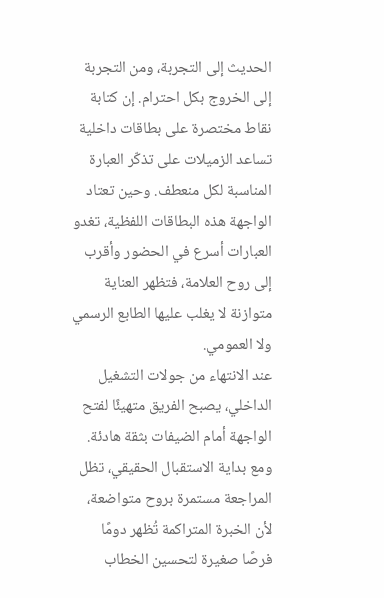الحديث إلى التجربة، ومن التجربة إلى الخروج بكل احترام. إن كتابة نقاط مختصرة على بطاقات داخلية تساعد الزميلات على تذكّر العبارة المناسبة لكل منعطف. وحين تعتاد الواجهة هذه البطاقات اللفظية، تغدو العبارات أسرع في الحضور وأقرب إلى روح العلامة، فتظهر العناية متوازنة لا يغلب عليها الطابع الرسمي ولا العمومي.
عند الانتهاء من جولات التشغيل الداخلي، يصبح الفريق متهيئًا لفتح الواجهة أمام الضيفات بثقة هادئة. ومع بداية الاستقبال الحقيقي، تظل المراجعة مستمرة بروح متواضعة، لأن الخبرة المتراكمة تُظهر دومًا فرصًا صغيرة لتحسين الخطاب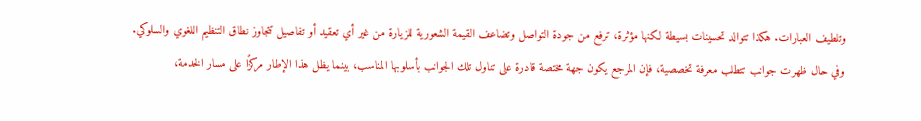وتلطيف العبارات. هكذا تتوالد تحسينات بسيطة لكنها مؤثرة، ترفع من جودة التواصل وتضاعف القيمة الشعورية للزيارة من غير أي تعقيد أو تفاصيل تتجاوز نطاق التنظيم اللغوي والسلوكي.
وفي حال ظهرت جوانب تتطلب معرفة تخصصية، فإن المرجع يكون جهة مختصة قادرة على تناول تلك الجوانب بأسلوبها المناسب، بينما يظل هذا الإطار مركزًا على مسار الخدمة،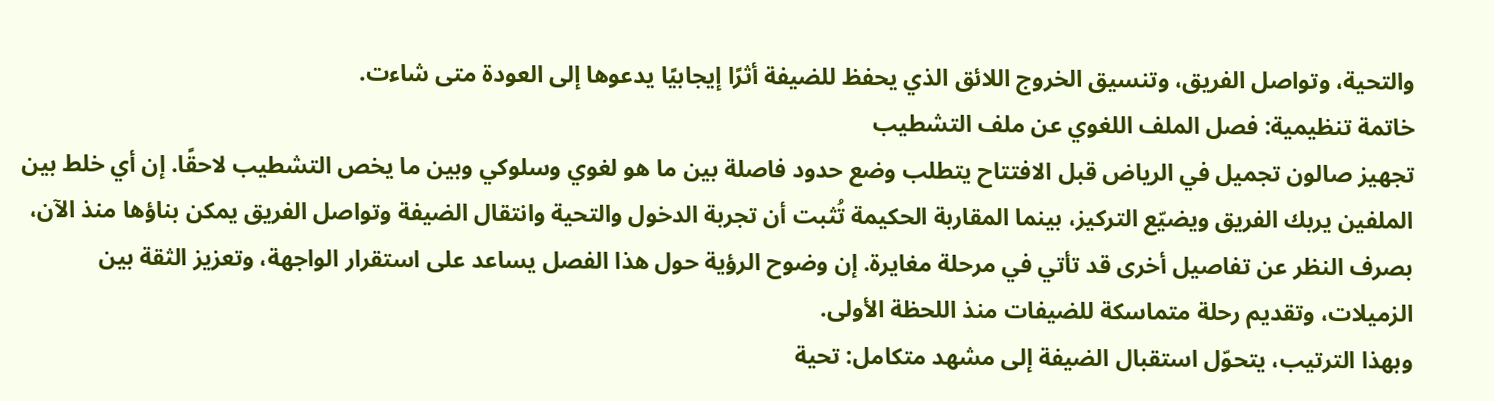والتحية، وتواصل الفريق، وتنسيق الخروج اللائق الذي يحفظ للضيفة أثرًا إيجابيًا يدعوها إلى العودة متى شاءت.
خاتمة تنظيمية: فصل الملف اللغوي عن ملف التشطيب
تجهيز صالون تجميل في الرياض قبل الافتتاح يتطلب وضع حدود فاصلة بين ما هو لغوي وسلوكي وبين ما يخص التشطيب لاحقًا. إن أي خلط بين الملفين يربك الفريق ويضيّع التركيز، بينما المقاربة الحكيمة تُثبت أن تجربة الدخول والتحية وانتقال الضيفة وتواصل الفريق يمكن بناؤها منذ الآن، بصرف النظر عن تفاصيل أخرى قد تأتي في مرحلة مغايرة. إن وضوح الرؤية حول هذا الفصل يساعد على استقرار الواجهة، وتعزيز الثقة بين الزميلات، وتقديم رحلة متماسكة للضيفات منذ اللحظة الأولى.
وبهذا الترتيب، يتحوّل استقبال الضيفة إلى مشهد متكامل: تحية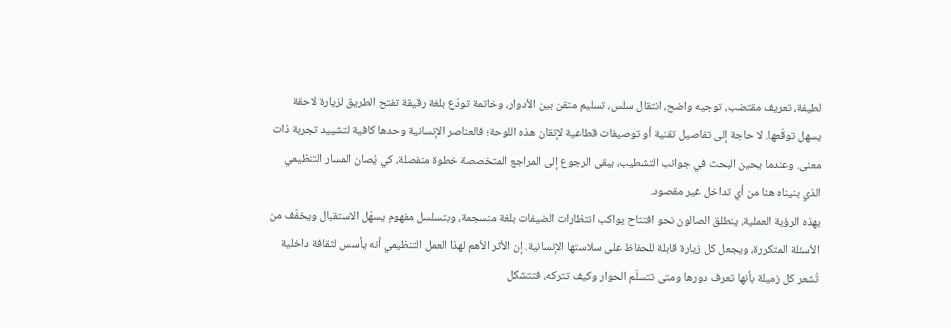لطيفة، تعريف مقتضب، توجيه واضح، انتقال سلس، تسليم متقن بين الأدوار، وخاتمة تودّع بلغة رقيقة تفتح الطريق لزيارة لاحقة يسهل توقّعها. لا حاجة إلى تفاصيل تقنية أو توصيفات قطاعية لإتقان هذه اللوحة؛ فالعناصر الإنسانية وحدها كافية لتشييد تجربة ذات معنى. وعندما يحين البحث في جوانب التشطيب، يبقى الرجوع إلى المراجع المتخصصة خطوة منفصلة، كي يُصان المسار التنظيمي الذي بنيناه هنا من أي تداخل غير مقصود.
بهذه الرؤية العملية، ينطلق الصالون نحو افتتاح يواكب انتظارات الضيفات بلغة منسجمة، وبتسلسل مفهوم يسهّل الاستقبال ويخفّف من الأسئلة المتكررة، ويجعل كل زيارة قابلة للحفاظ على سلاستها الإنسانية. إن الأثر الأهم لهذا العمل التنظيمي أنه يأسس لثقافة داخلية تُشعر كل زميلة بأنها تعرف دورها ومتى تتسلّم الحوار وكيف تتركه، فتتشكل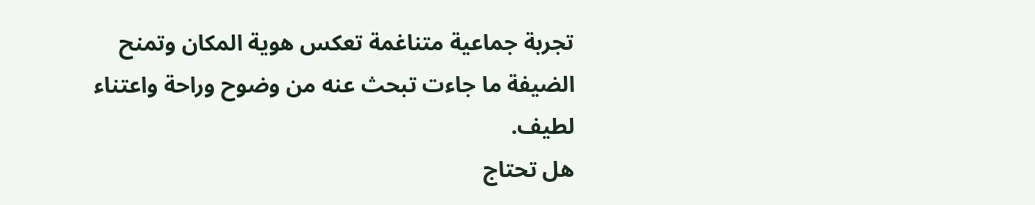تجربة جماعية متناغمة تعكس هوية المكان وتمنح الضيفة ما جاءت تبحث عنه من وضوح وراحة واعتناء لطيف.
هل تحتاج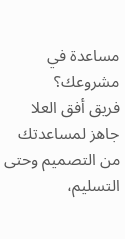مساعدة في مشروعك؟
فريق أفق العلا جاهز لمساعدتك من التصميم وحتى التسليم،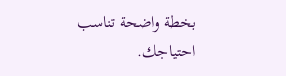بخطة واضحة تناسب احتياجك.